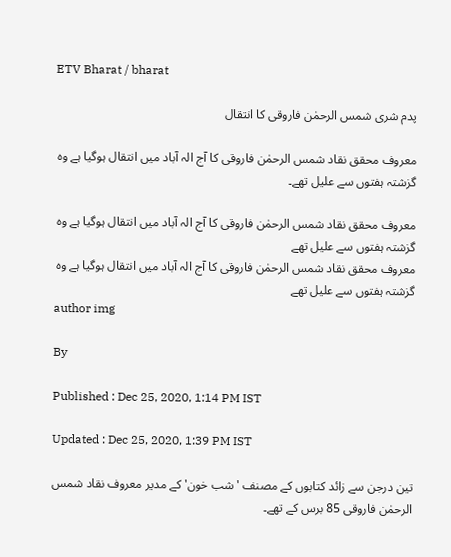ETV Bharat / bharat

پدم شری شمس الرحمٰن فاروقی کا انتقال

معروف محقق نقاد شمس الرحمٰن فاروقی کا آج الہ آباد میں انتقال ہوگیا ہے وہ گزشتہ ہفتوں سے علیل تھے۔

معروف محقق نقاد شمس الرحمٰن فاروقی کا آج الہ آباد میں انتقال ہوگیا ہے وہ گزشتہ ہفتوں سے علیل تھے
معروف محقق نقاد شمس الرحمٰن فاروقی کا آج الہ آباد میں انتقال ہوگیا ہے وہ گزشتہ ہفتوں سے علیل تھے
author img

By

Published : Dec 25, 2020, 1:14 PM IST

Updated : Dec 25, 2020, 1:39 PM IST

تین درجن سے زائد کتابوں کے مصنف 'شب خون' کے مدیر معروف نقاد شمس الرحمٰن فاروقی 85 برس کے تھے۔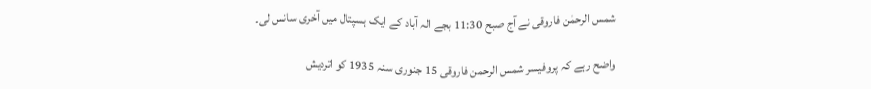شمس الرحمٰن فاروقی نے آج صبح 11:30 بجے الہ آباد کے ایک ہسپتال میں آخری سانس لی۔

واضح رہے کہ پروفیسر شمس الرحمن فاروقی 15 جنوری سنہ 1935 کو اتردیش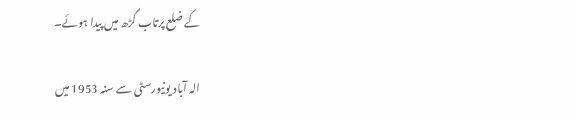کے ضلع پرتاب گڑھ میں پیدا ہوئے۔

الہ آباد یونیورسٹی سے سنہ 1953 میں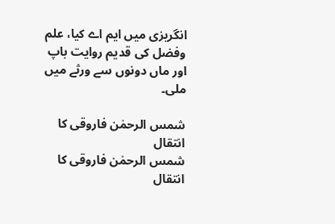انگریزی میں ایم اے کیا، علم وفضل کی قدیم روایت باپ اور ماں دونوں سے ورثے میں ملی۔

شمس الرحمٰن فاروقی کا انتقال
شمس الرحمٰن فاروقی کا انتقال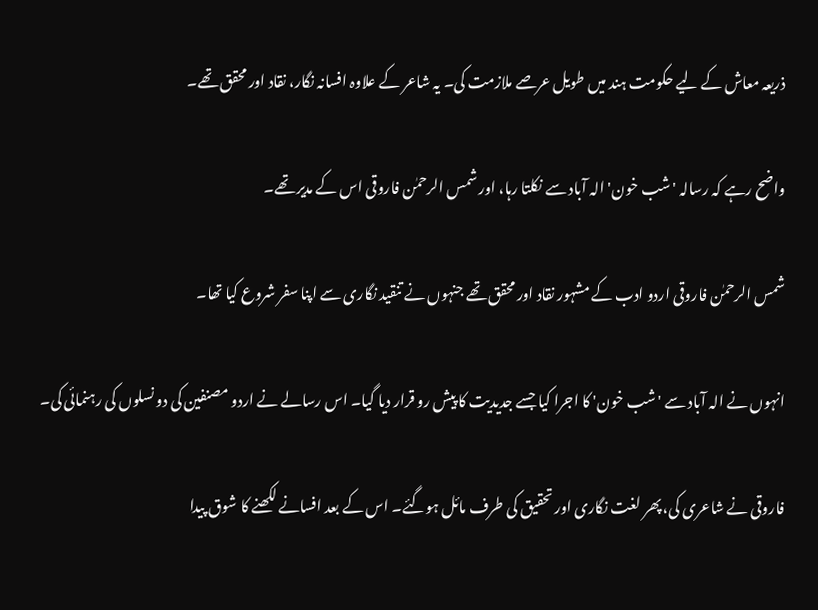ذریعہ معاش کے لیے حکومت ہند میں طویل عرصے ملازمت کی۔ یہ شاعر کے علاوہ افسانہ نگار، نقاد اور محقق تھے۔

واضح رہے کہ رسالہ 'شب خون' الہ آباد سے نکلتا رہا، اور شمس الرحمٰن فاروقی اس کے مدیر تھے۔

شمس الرحمٰن فاروقی اردو ادب کے مشہور نقاد اور محقق تھے جنہوں نے تنقید نگاری سے اپنا سفر شروع کیا تھا۔

انہوں نے الہ آباد سے 'شب خون' کا اجرا کیا جسے جدیدیت کا پیش رو قرار دیا گیا۔ اس رسالے نے اردو مصنفین کی دو نسلوں کی رہنمائی کی۔

فاروقی نے شاعری کی، پھر لغت نگاری اور تحقیق کی طرف مائل ہوگئے۔ اس کے بعد افسانے لکھنے کا شوق پیدا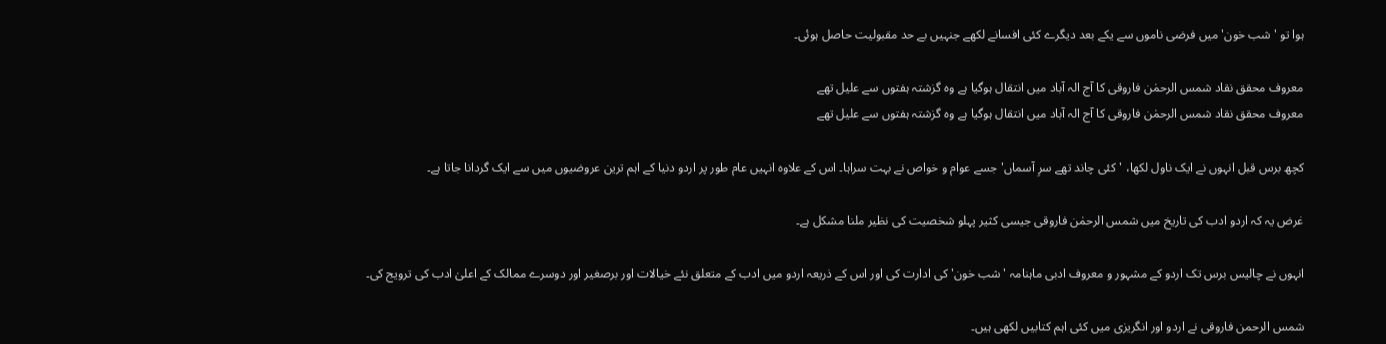ہوا تو 'شب خون' میں فرضی ناموں سے یکے بعد دیگرے کئی افسانے لکھے جنہیں بے حد مقبولیت حاصل ہوئی۔

معروف محقق نقاد شمس الرحمٰن فاروقی کا آج الہ آباد میں انتقال ہوگیا ہے وہ گزشتہ ہفتوں سے علیل تھے
معروف محقق نقاد شمس الرحمٰن فاروقی کا آج الہ آباد میں انتقال ہوگیا ہے وہ گزشتہ ہفتوں سے علیل تھے

کچھ برس قبل انہوں نے ایک ناول لکھا، 'کئی چاند تھے سرِ آسماں' جسے عوام و خواص نے بہت سراہا۔ اس کے علاوہ انہیں عام طور پر اردو دنیا کے اہم ترین عروضیوں میں سے ایک گردانا جاتا ہے۔

غرض یہ کہ اردو ادب کی تاریخ میں شمس الرحمٰن فاروقی جیسی کثیر پہلو شخصیت کی نظیر ملنا مشکل ہے۔

انہوں نے چالیس برس تک اردو کے مشہور و معروف ادبی ماہنامہ 'شب خون' کی ادارت کی اور اس کے ذریعہ اردو میں ادب کے متعلق نئے خیالات اور برصغیر اور دوسرے ممالک کے اعلیٰ ادب کی ترویج کی۔

شمس الرحمن فاروقی نے اردو اور انگریزی میں کئی اہم کتابیں لکھی ہیں۔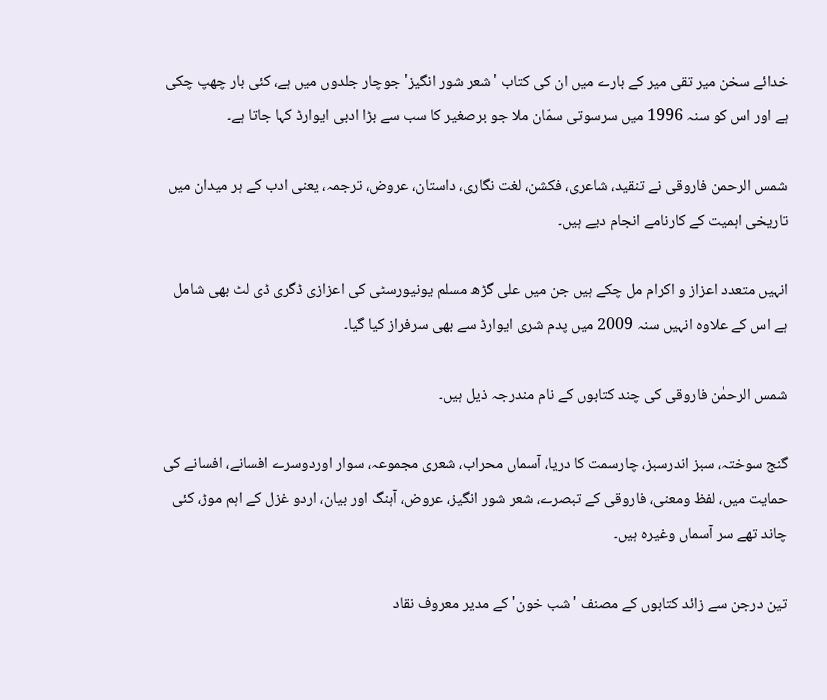خدائے سخن میر تقی میر کے بارے میں ان کی کتاب 'شعر شور انگیز' جوچار جلدوں میں ہے، کئی بار چھپ چکی ہے اور اس کو سنہ 1996 میں سرسوتی سمّان ملا جو برصغیر کا سب سے بڑا ادبی ایوارڈ کہا جاتا ہے۔

شمس الرحمن فاروقی نے تنقید، شاعری، فکشن، لغت نگاری، داستان، عروض، ترجمہ، یعنی ادب کے ہر میدان میں تاریخی اہمیت کے کارنامے انجام دیے ہیں۔

انہیں متعدد اعزاز و اکرام مل چکے ہیں جن میں علی گڑھ مسلم یونیورسٹی کی اعزازی ڈگری ڈی لٹ بھی شامل ہے اس کے علاوہ انہیں سنہ 2009 میں پدم شری ایوارڈ سے بھی سرفراز کیا گیا۔

شمس الرحمٰن فاروقی کی چند کتابوں کے نام مندرجہ ذیل ہیں۔

گنج سوختہ، سبز اندرسبز، چارسمت کا دریا، آسماں محراب، شعری مجموعہ، سوار اوردوسرے افسانے، افسانے کی حمایت میں، لفظ ومعنی، فاروقی کے تبصرے، شعر شور انگیز، عروض، آہنگ اور بیان، اردو غزل کے اہم موڑ، کئی چاند تھے سر آسماں وغیرہ ہیں۔

تین درجن سے زائد کتابوں کے مصنف 'شب خون' کے مدیر معروف نقاد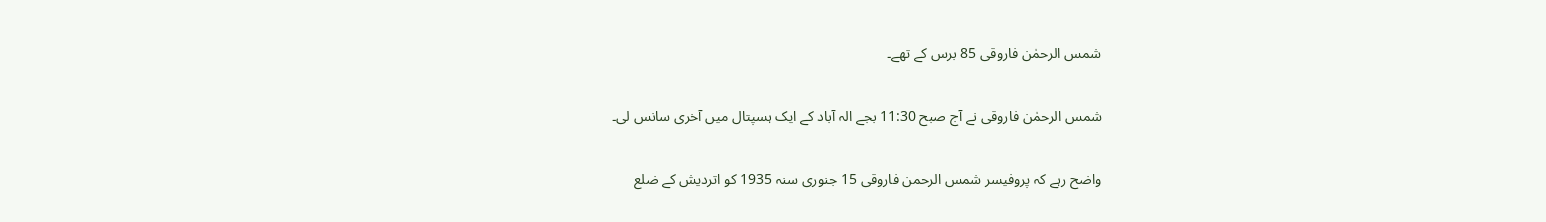شمس الرحمٰن فاروقی 85 برس کے تھے۔

شمس الرحمٰن فاروقی نے آج صبح 11:30 بجے الہ آباد کے ایک ہسپتال میں آخری سانس لی۔

واضح رہے کہ پروفیسر شمس الرحمن فاروقی 15 جنوری سنہ 1935 کو اتردیش کے ضلع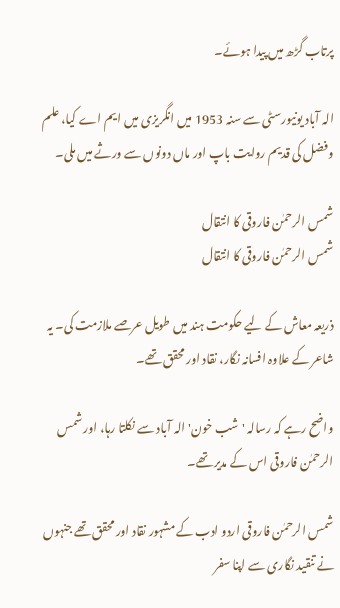پرتاب گڑھ میں پیدا ہوئے۔

الہ آباد یونیورسٹی سے سنہ 1953 میں انگریزی میں ایم اے کیا، علم وفضل کی قدیم روایت باپ اور ماں دونوں سے ورثے میں ملی۔

شمس الرحمٰن فاروقی کا انتقال
شمس الرحمٰن فاروقی کا انتقال

ذریعہ معاش کے لیے حکومت ہند میں طویل عرصے ملازمت کی۔ یہ شاعر کے علاوہ افسانہ نگار، نقاد اور محقق تھے۔

واضح رہے کہ رسالہ 'شب خون' الہ آباد سے نکلتا رہا، اور شمس الرحمٰن فاروقی اس کے مدیر تھے۔

شمس الرحمٰن فاروقی اردو ادب کے مشہور نقاد اور محقق تھے جنہوں نے تنقید نگاری سے اپنا سفر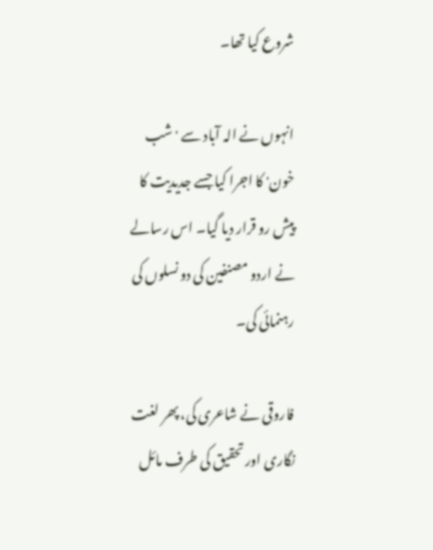شروع کیا تھا۔

انہوں نے الہ آباد سے 'شب خون' کا اجرا کیا جسے جدیدیت کا پیش رو قرار دیا گیا۔ اس رسالے نے اردو مصنفین کی دو نسلوں کی رہنمائی کی۔

فاروقی نے شاعری کی، پھر لغت نگاری اور تحقیق کی طرف مائل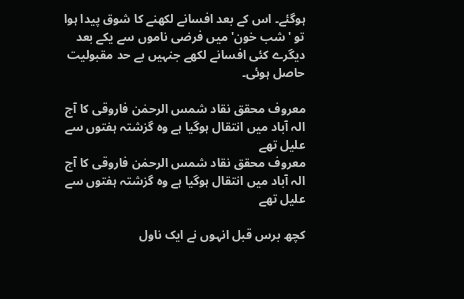ہوگئے۔ اس کے بعد افسانے لکھنے کا شوق پیدا ہوا تو 'شب خون' میں فرضی ناموں سے یکے بعد دیگرے کئی افسانے لکھے جنہیں بے حد مقبولیت حاصل ہوئی۔

معروف محقق نقاد شمس الرحمٰن فاروقی کا آج الہ آباد میں انتقال ہوگیا ہے وہ گزشتہ ہفتوں سے علیل تھے
معروف محقق نقاد شمس الرحمٰن فاروقی کا آج الہ آباد میں انتقال ہوگیا ہے وہ گزشتہ ہفتوں سے علیل تھے

کچھ برس قبل انہوں نے ایک ناول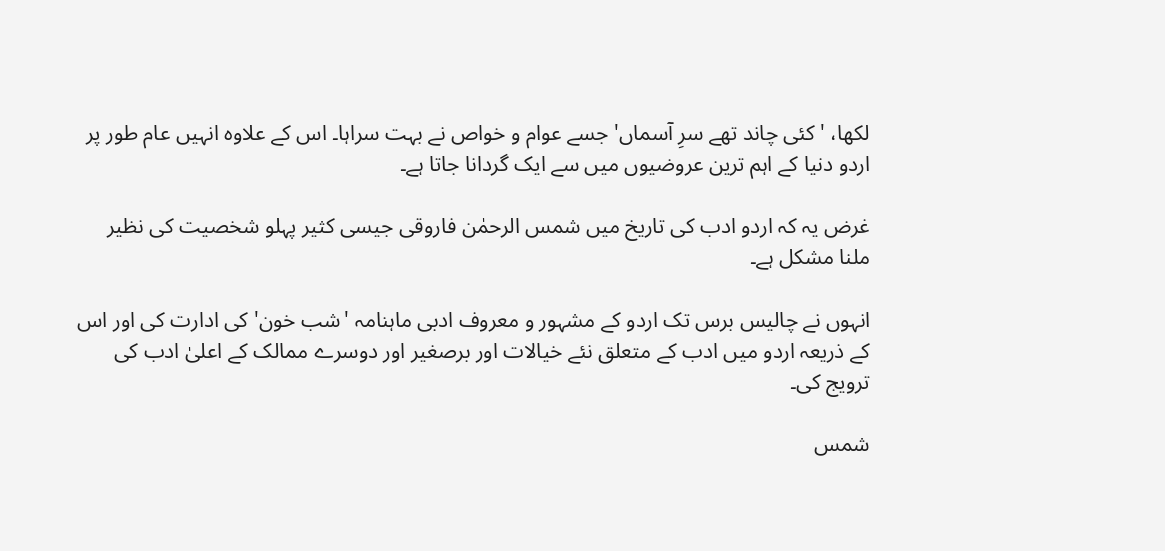لکھا، 'کئی چاند تھے سرِ آسماں' جسے عوام و خواص نے بہت سراہا۔ اس کے علاوہ انہیں عام طور پر اردو دنیا کے اہم ترین عروضیوں میں سے ایک گردانا جاتا ہے۔

غرض یہ کہ اردو ادب کی تاریخ میں شمس الرحمٰن فاروقی جیسی کثیر پہلو شخصیت کی نظیر ملنا مشکل ہے۔

انہوں نے چالیس برس تک اردو کے مشہور و معروف ادبی ماہنامہ 'شب خون' کی ادارت کی اور اس کے ذریعہ اردو میں ادب کے متعلق نئے خیالات اور برصغیر اور دوسرے ممالک کے اعلیٰ ادب کی ترویج کی۔

شمس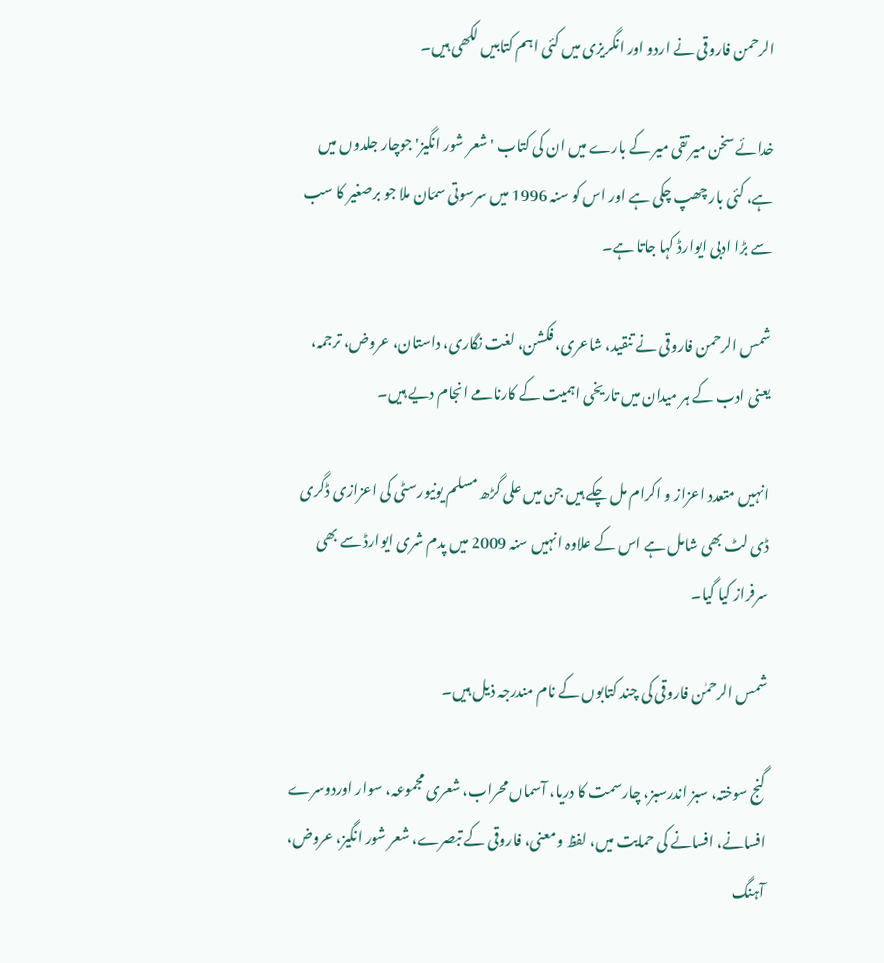الرحمن فاروقی نے اردو اور انگریزی میں کئی اہم کتابیں لکھی ہیں۔

خدائے سخن میر تقی میر کے بارے میں ان کی کتاب 'شعر شور انگیز' جوچار جلدوں میں ہے، کئی بار چھپ چکی ہے اور اس کو سنہ 1996 میں سرسوتی سمّان ملا جو برصغیر کا سب سے بڑا ادبی ایوارڈ کہا جاتا ہے۔

شمس الرحمن فاروقی نے تنقید، شاعری، فکشن، لغت نگاری، داستان، عروض، ترجمہ، یعنی ادب کے ہر میدان میں تاریخی اہمیت کے کارنامے انجام دیے ہیں۔

انہیں متعدد اعزاز و اکرام مل چکے ہیں جن میں علی گڑھ مسلم یونیورسٹی کی اعزازی ڈگری ڈی لٹ بھی شامل ہے اس کے علاوہ انہیں سنہ 2009 میں پدم شری ایوارڈ سے بھی سرفراز کیا گیا۔

شمس الرحمٰن فاروقی کی چند کتابوں کے نام مندرجہ ذیل ہیں۔

گنج سوختہ، سبز اندرسبز، چارسمت کا دریا، آسماں محراب، شعری مجموعہ، سوار اوردوسرے افسانے، افسانے کی حمایت میں، لفظ ومعنی، فاروقی کے تبصرے، شعر شور انگیز، عروض، آہنگ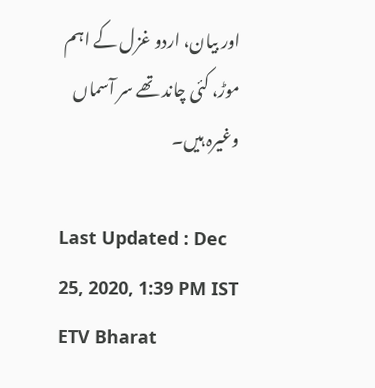اور بیان، اردو غزل کے اہم موڑ، کئی چاند تھے سر آسماں وغیرہ ہیں۔

Last Updated : Dec 25, 2020, 1:39 PM IST
ETV Bharat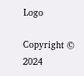Logo

Copyright © 2024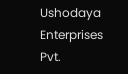Ushodaya Enterprises Pvt.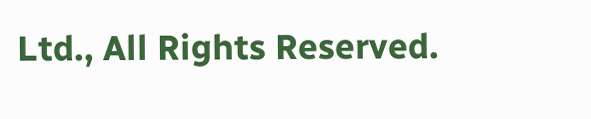Ltd., All Rights Reserved.